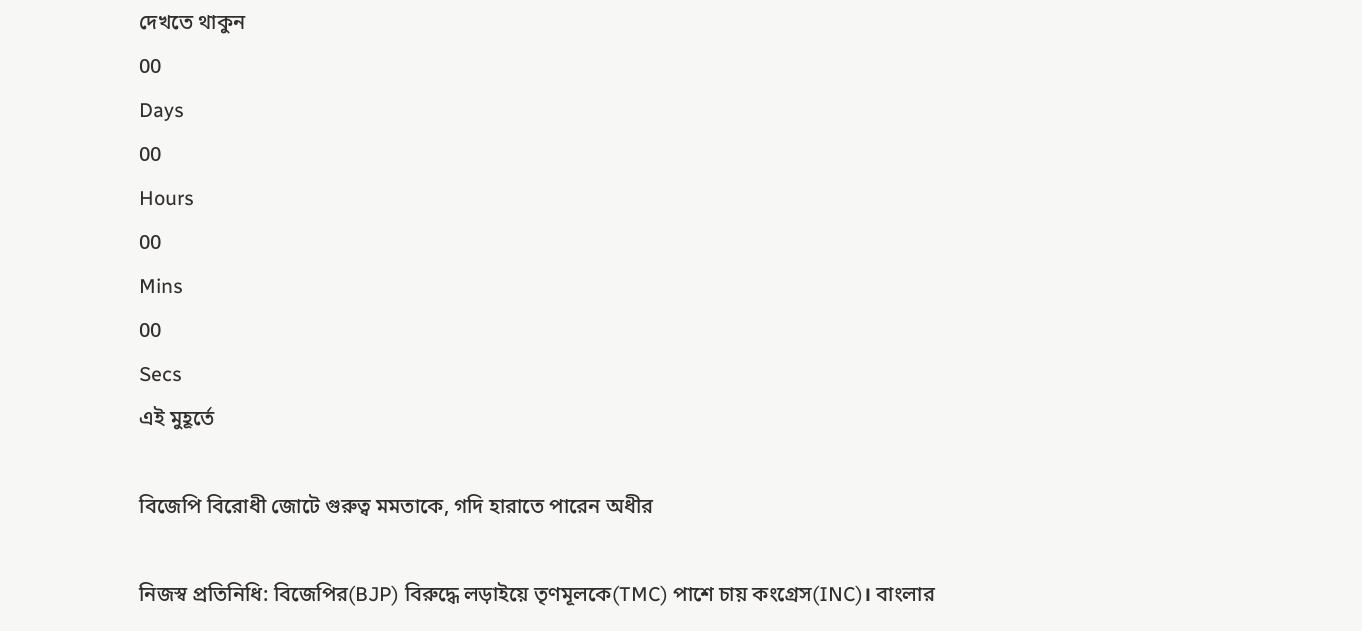দেখতে থাকুন
00
Days
00
Hours
00
Mins
00
Secs
এই মুহূর্তে

বিজেপি বিরোধী জোটে গুরুত্ব মমতাকে, গদি হারাতে পারেন অধীর

নিজস্ব প্রতিনিধি: বিজেপির(BJP) বিরুদ্ধে লড়াইয়ে তৃণমূলকে(TMC) পাশে চায় কংগ্রেস(INC)। বাংলার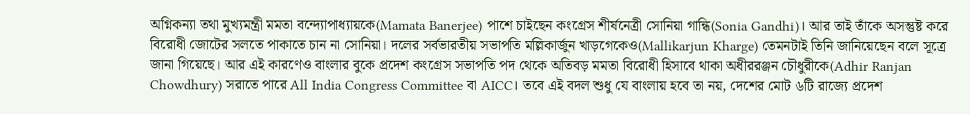অগ্নিকন্যা তথা মুখ্যমন্ত্রী মমতা বন্দ্যোপাধ্যায়কে(Mamata Banerjee) পাশে চাইছেন কংগ্রেস শীর্ষনেত্রী সোনিয়া গান্ধি(Sonia Gandhi)। আর তাই তাঁকে অসন্তুষ্ট করে বিরোধী জোটের সলতে পাকাতে চান না সোনিয়া। দলের সর্বভারতীয় সভাপতি মল্লিকার্জুন খাড়গেকেও(Mallikarjun Kharge) তেমনটাই তিনি জানিয়েছেন বলে সূত্রে জানা গিয়েছে। আর এই কারণেও বাংলার বুকে প্রদেশ কংগ্রেস সভাপতি পদ থেকে অতিবড় মমতা বিরোধী হিসাবে থাকা অধীররঞ্জন চৌধুরীকে(Adhir Ranjan Chowdhury) সরাতে পারে All India Congress Committee বা AICC। তবে এই বদল শুধু যে বাংলায় হবে তা নয়, দেশের মোট ৬টি রাজ্যে প্রদেশ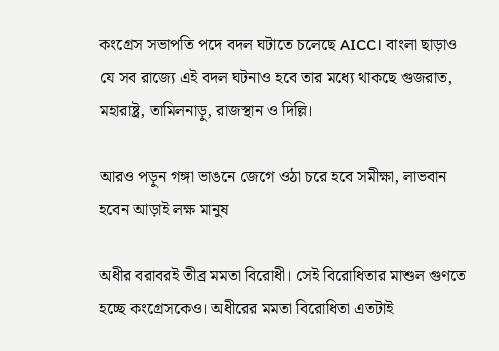কংগ্রেস সভাপতি পদে বদল ঘটাতে চলেছে AICC। বাংলা ছাড়াও যে সব রাজ্যে এই বদল ঘটনাও হবে তার মধ্যে থাকছে গুজরাত, মহারাষ্ট্র, তামিলনাড়ু, রাজস্থান ও দিল্লি।

আরও পড়ুন গঙ্গা ভাঙনে জেগে ওঠা চরে হবে সমীক্ষা, লাভবান হবেন আড়াই লক্ষ মানুষ

অধীর বরাবরই তীব্র মমতা বিরোধী। সেই বিরোধিতার মাশুল গুণতে হচ্ছে কংগ্রেসকেও। অধীরের মমতা বিরোধিতা এতটাই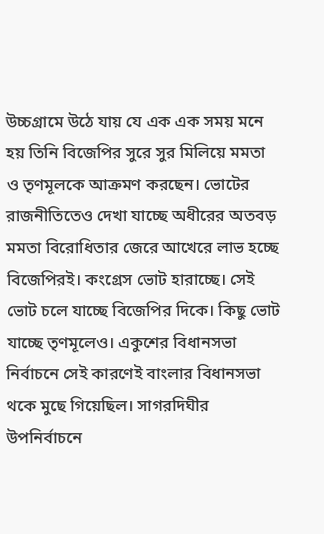উচ্চগ্রামে উঠে যায় যে এক এক সময় মনে হয় তিনি বিজেপির সুরে সুর মিলিয়ে মমতা ও তৃণমূলকে আক্রমণ করছেন। ভোটের রাজনীতিতেও দেখা যাচ্ছে অধীরের অতবড় মমতা বিরোধিতার জেরে আখেরে লাভ হচ্ছে বিজেপিরই। কংগ্রেস ভোট হারাচ্ছে। সেই ভোট চলে যাচ্ছে বিজেপির দিকে। কিছু ভোট যাচ্ছে তৃণমূলেও। একুশের বিধানসভা নির্বাচনে সেই কারণেই বাংলার বিধানসভা থকে মুছে গিয়েছিল। সাগরদিঘীর উপনির্বাচনে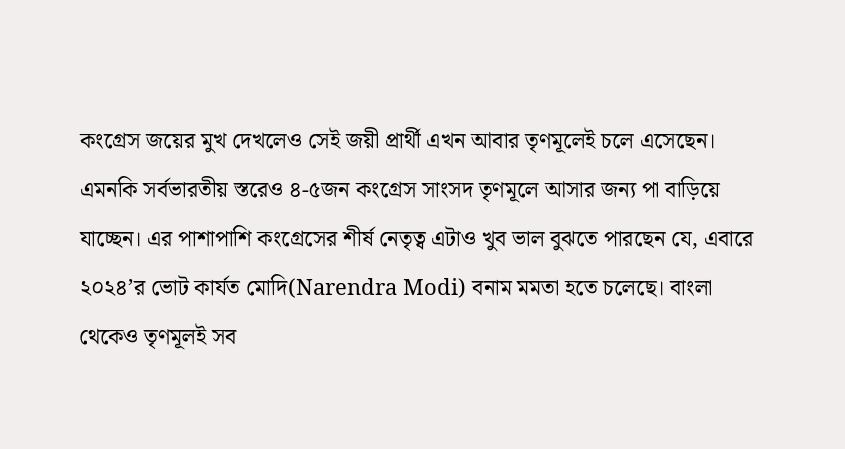কংগ্রেস জয়ের মুখ দেখলেও সেই জয়ী প্রার্থী এখন আবার তৃণমূলেই চলে এসেছেন। এমনকি সর্বভারতীয় স্তরেও ৪-৫জন কংগ্রেস সাংসদ তৃণমূলে আসার জন্য পা বাড়িয়ে যাচ্ছেন। এর পাশাপাশি কংগ্রেসের শীর্ষ নেতৃত্ব এটাও খুব ভাল বুঝতে পারছেন যে, এবারে ২০২৪’র ভোট কার্যত মোদি(Narendra Modi) বনাম মমতা হতে চলেছে। বাংলা থেকেও তৃণমূলই সব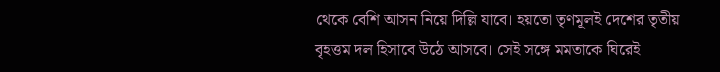থেকে বেশি আসন নিয়ে দিল্লি যাবে। হয়তো তৃণমূলই দেশের তৃতীয় বৃহত্তম দল হিসাবে উঠে আসবে। সেই সঙ্গে মমতাকে ঘিরেই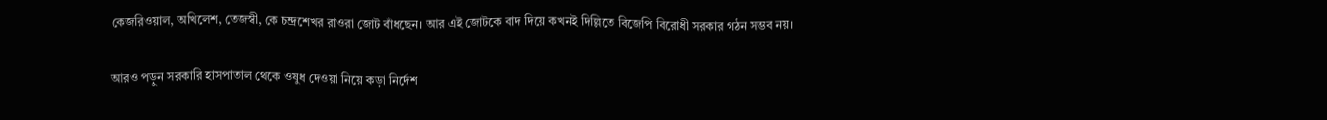কেজরিওয়াল, অখিলেশ, তেজস্বী, কে চন্দ্রশেখর রাওরা জোট বাঁধছেন। আর এই জোটকে বাদ দিয়ে কখনই দিল্লিতে বিজেপি বিরোধী সরকার গঠন সম্ভব নয়।

আরও পড়ুন সরকারি হাসপাতাল থেকে ওষুধ দেওয়া নিয়ে কড়া নির্দেশ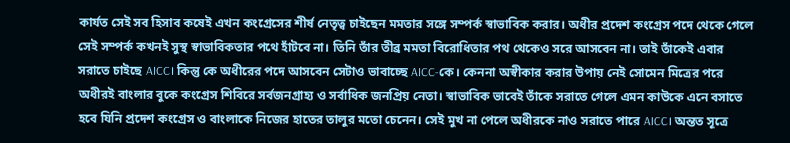কার্যত সেই সব হিসাব কষেই এখন কংগ্রেসের শীর্ষ নেতৃত্ব চাইছেন মমতার সঙ্গে সম্পর্ক স্বাভাবিক করার। অধীর প্রদেশ কংগ্রেস পদে থেকে গেলে সেই সম্পর্ক কখনই সুস্থ স্বাভাবিকতার পথে হাঁটবে না। তিনি তাঁর তীব্র মমতা বিরোধিতার পথ থেকেও সরে আসবেন না। তাই তাঁকেই এবার সরাতে চাইছে AICC। কিন্তু কে অধীরের পদে আসবেন সেটাও ভাবাচ্ছে AICC-কে। কেননা অস্বীকার করার উপায় নেই সোমেন মিত্রের পরে অধীরই বাংলার বুকে কংগ্রেস শিবিরে সর্বজনগ্রাহ্য ও সর্বাধিক জনপ্রিয় নেতা। স্বাভাবিক ভাবেই তাঁকে সরাতে গেলে এমন কাউকে এনে বসাতে হবে যিনি প্রদেশ কংগ্রেস ও বাংলাকে নিজের হাতের তালুর মতো চেনেন। সেই মুখ না পেলে অধীরকে নাও সরাতে পারে AICC। অন্তত সূত্রে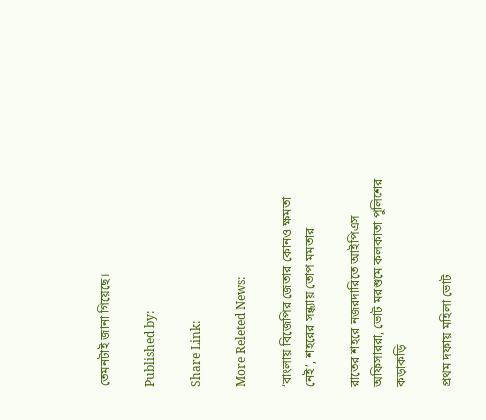তেমনটাই জানা গিয়েছে।

Published by:

Share Link:

More Releted News:

‘বাংলায় বিজেপির জেতার কোনও ক্ষমতা নেই’, শহরের সন্ধ্যায় তোপ মমতার

রাতের শহরে নজরদারিতে আইপিএস অফিসাররা, ভোট মরশুমে কলকাতা পুলিশের কড়াকড়ি

প্রথম দফায় মহিলা ভোট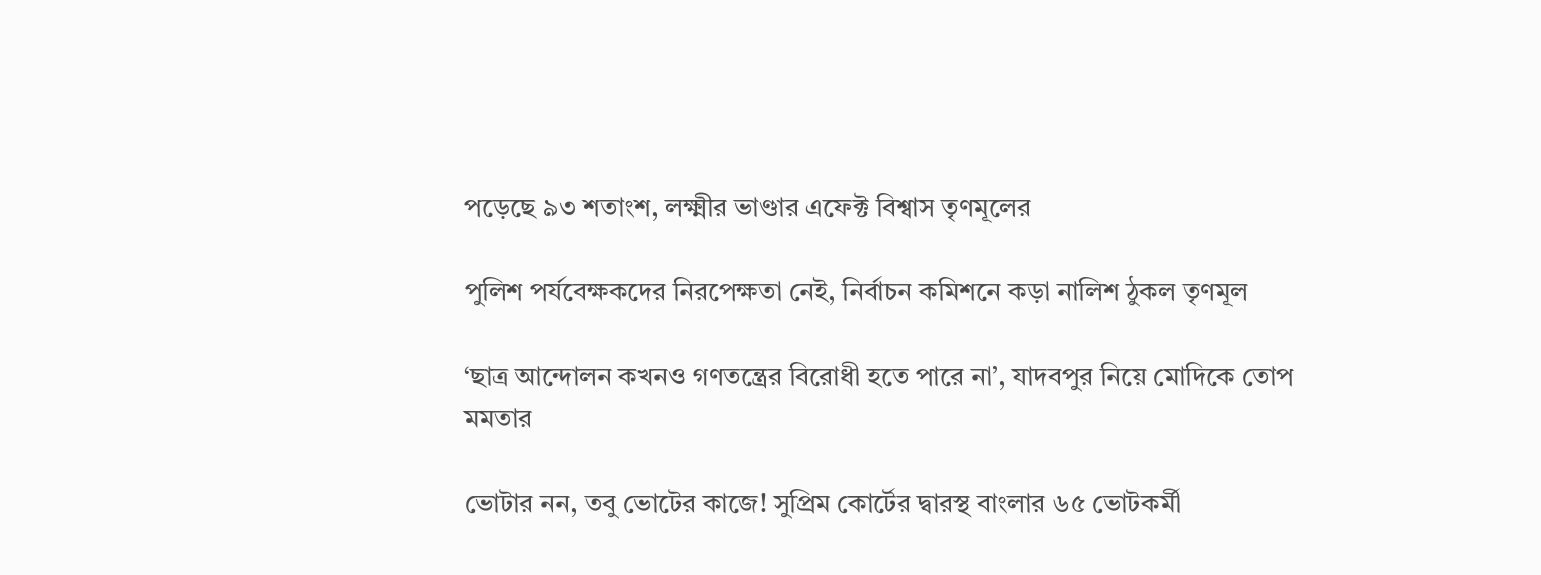পড়েছে ৯৩ শতাংশ, লক্ষ্মীর ভাণ্ডার এফেক্ট বিশ্বাস তৃণমূলের

পুলিশ পর্যবেক্ষকদের নিরপেক্ষতা নেই, নির্বাচন কমিশনে কড়া নালিশ ঠুকল তৃণমূল

‘ছাত্র আন্দোলন কখনও গণতন্ত্রের বিরোধী হতে পারে না’, যাদবপুর নিয়ে মোদিকে তোপ মমতার

ভোটার নন, তবু ভোটের কাজে! সুপ্রিম কোর্টের দ্বারস্থ বাংলার ৬৫ ভোটকর্মী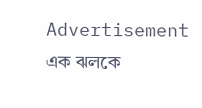Advertisement
এক ঝলকে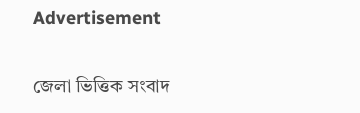Advertisement

জেলা ভিত্তিক সংবাদ